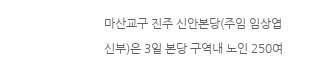마산교구 진주 신안본당(주임 임상엽 신부)은 3일 본당 구역내 노인 250여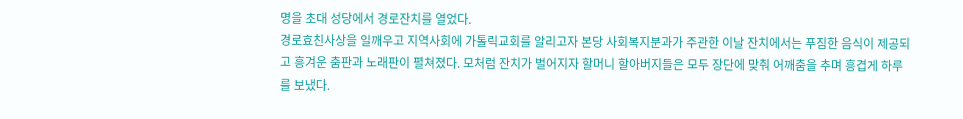명을 초대 성당에서 경로잔치를 열었다.
경로효친사상을 일깨우고 지역사회에 가톨릭교회를 알리고자 본당 사회복지분과가 주관한 이날 잔치에서는 푸짐한 음식이 제공되고 흥겨운 춤판과 노래판이 펼쳐졌다. 모처럼 잔치가 벌어지자 할머니 할아버지들은 모두 장단에 맞춰 어깨춤을 추며 흥겹게 하루를 보냈다.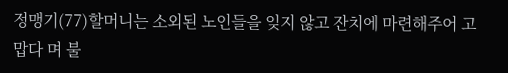정맹기(77)할머니는 소외된 노인들을 잊지 않고 잔치에 마련해주어 고맙다 며 불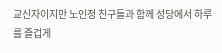교신자이지만 노인정 친구들과 함께 성당에서 하루를 즐겁게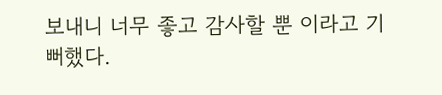보내니 너무 좋고 감사할 뿐 이라고 기뻐했다.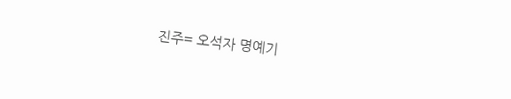진주= 오석자 명예기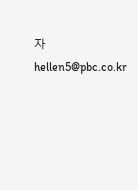자 hellen5@pbc.co.kr